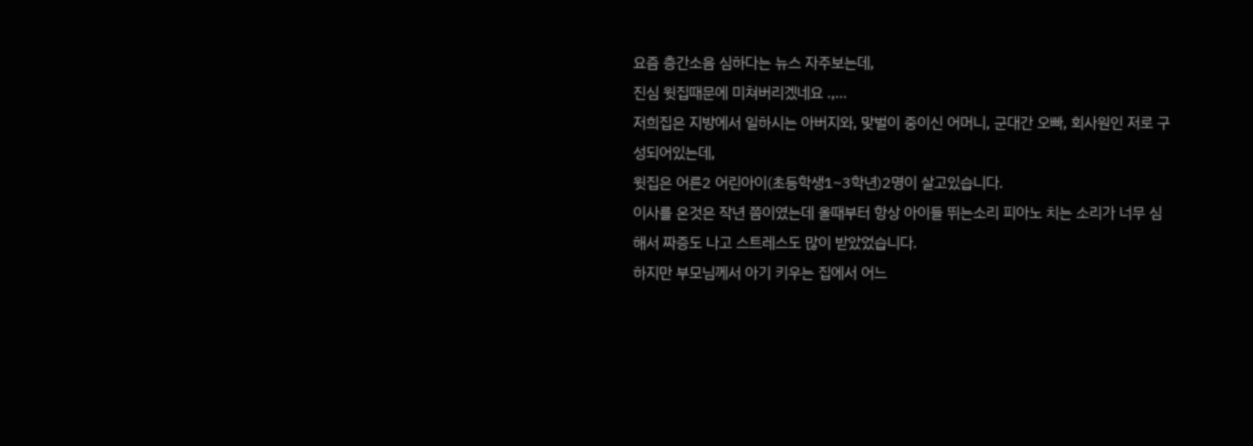요즘 층간소음 심하다는 뉴스 자주보는데,
진심 윗집때문에 미쳐버리겠네요 .,...
저희집은 지방에서 일하시는 아버지와, 맞벌이 중이신 어머니, 군대간 오빠, 회사원인 저로 구성되어있는데,
윗집은 어른2 어린아이(초등학생1~3학년)2명이 살고있습니다.
이사를 온것은 작년 쯤이였는데 올때부터 항상 아이들 뛰는소리 피아노 치는 소리가 너무 심해서 짜증도 나고 스트레스도 많이 받았었습니다.
하지만 부모님께서 아기 키우는 집에서 어느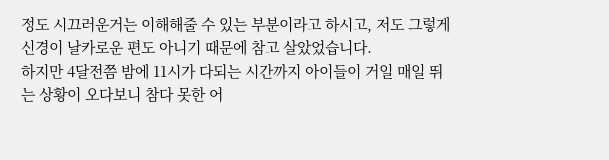정도 시끄러운거는 이해해줄 수 있는 부분이라고 하시고, 저도 그렇게 신경이 날카로운 편도 아니기 때문에 참고 살았었습니다.
하지만 4달전쯤 밤에 11시가 다되는 시간까지 아이들이 거일 매일 뛰는 상황이 오다보니 참다 못한 어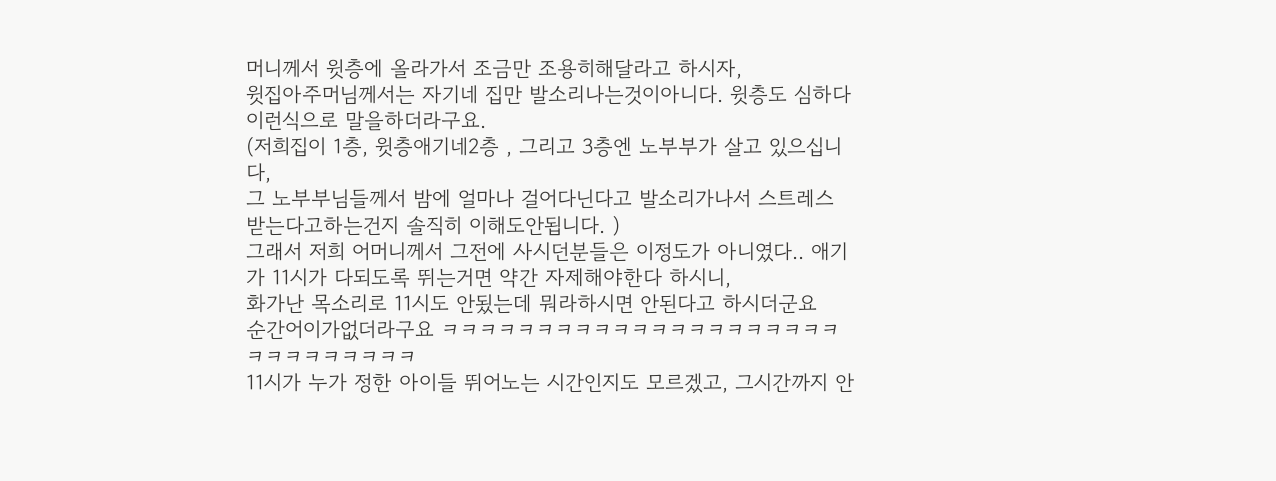머니께서 윗층에 올라가서 조금만 조용히해달라고 하시자,
윗집아주머님께서는 자기네 집만 발소리나는것이아니다. 윗층도 심하다 이런식으로 말을하더라구요.
(저희집이 1층, 윗층애기네2층 , 그리고 3층엔 노부부가 살고 있으십니다,
그 노부부님들께서 밤에 얼마나 걸어다닌다고 발소리가나서 스트레스 받는다고하는건지 솔직히 이해도안됩니다. )
그래서 저희 어머니께서 그전에 사시던분들은 이정도가 아니였다.. 애기가 11시가 다되도록 뛰는거면 약간 자제해야한다 하시니,
화가난 목소리로 11시도 안됬는데 뭐라하시면 안된다고 하시더군요
순간어이가없더라구요 ㅋㅋㅋㅋㅋㅋㅋㅋㅋㅋㅋㅋㅋㅋㅋㅋㅋㅋㅋㅋㅋㅋㅋㅋㅋㅋㅋㅋㅋㅋ
11시가 누가 정한 아이들 뛰어노는 시간인지도 모르겠고, 그시간까지 안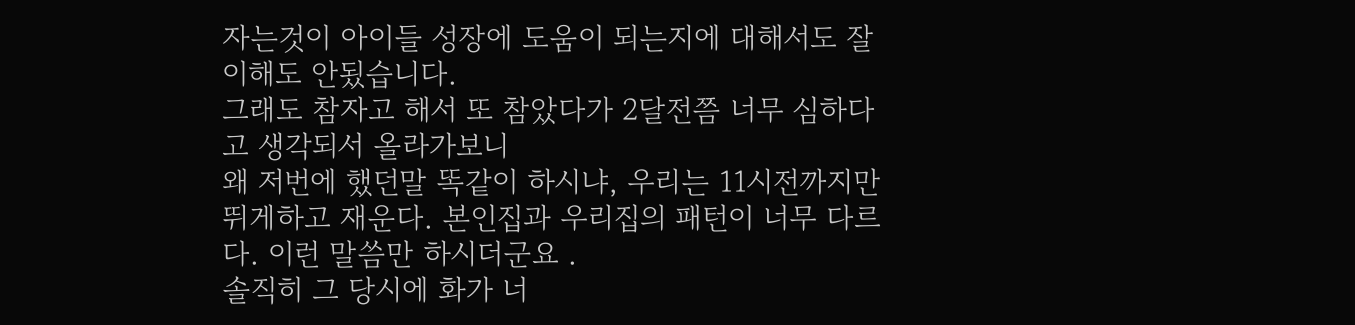자는것이 아이들 성장에 도움이 되는지에 대해서도 잘 이해도 안됬습니다.
그래도 참자고 해서 또 참았다가 2달전쯤 너무 심하다고 생각되서 올라가보니
왜 저번에 했던말 똑같이 하시냐, 우리는 11시전까지만 뛰게하고 재운다. 본인집과 우리집의 패턴이 너무 다르다. 이런 말씀만 하시더군요 .
솔직히 그 당시에 화가 너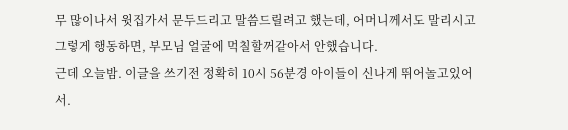무 많이나서 윗집가서 문두드리고 말씀드릴려고 했는데, 어머니께서도 말리시고 그렇게 행동하면, 부모님 얼굴에 먹칠할꺼같아서 안했습니다.
근데 오늘밤. 이글을 쓰기전 정확히 10시 56분경 아이들이 신나게 뛰어놀고있어서.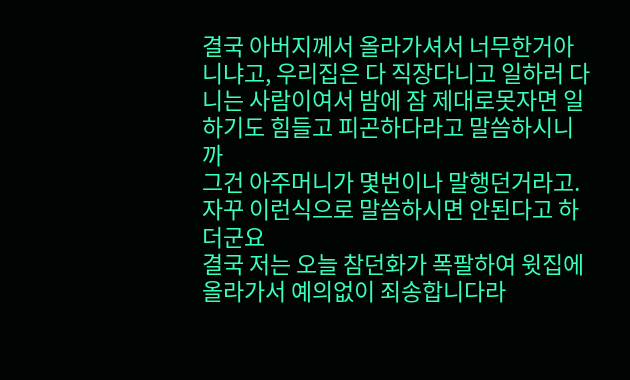결국 아버지께서 올라가셔서 너무한거아니냐고, 우리집은 다 직장다니고 일하러 다니는 사람이여서 밤에 잠 제대로못자면 일하기도 힘들고 피곤하다라고 말씀하시니까
그건 아주머니가 몇번이나 말행던거라고. 자꾸 이런식으로 말씀하시면 안된다고 하더군요
결국 저는 오늘 참던화가 폭팔하여 윗집에 올라가서 예의없이 죄송합니다라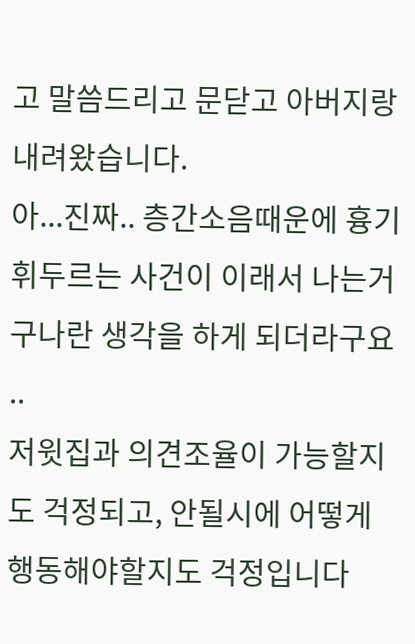고 말씀드리고 문닫고 아버지랑 내려왔습니다.
아...진짜.. 층간소음때운에 흉기휘두르는 사건이 이래서 나는거구나란 생각을 하게 되더라구요 ..
저윗집과 의견조율이 가능할지도 걱정되고, 안될시에 어떻게 행동해야할지도 걱정입니다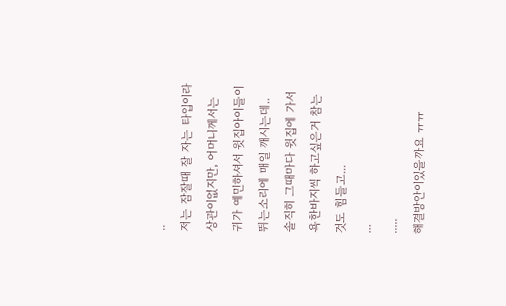..
저는 잠잘때 잘 자는 타입이라 상관이없지만, 어머니께서는 귀가 예민하셔서 윗집아이들이 뛰는소리에 매일 깨시는데.. 솔직히 그때마다 윗집에 가서 욕한바지씩 하고싶은거 참는것도 힘들고...
...
.....
해결방안이있을까요 ㅠㅠ